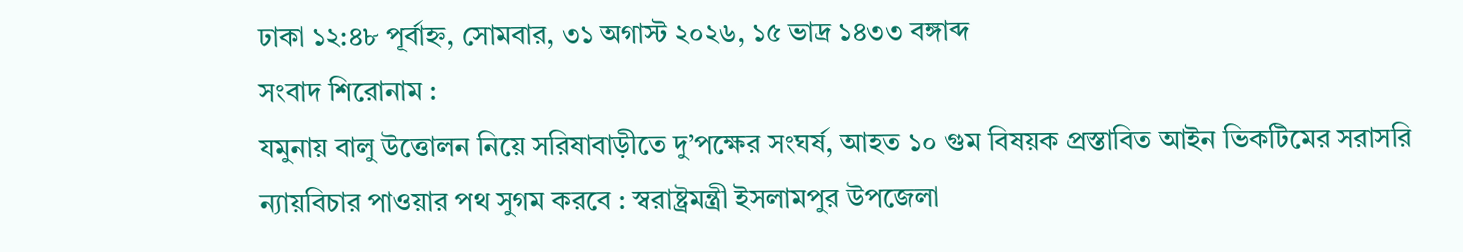ঢাকা ১২:৪৮ পূর্বাহ্ন, সোমবার, ৩১ অগাস্ট ২০২৬, ১৫ ভাদ্র ১৪৩৩ বঙ্গাব্দ
সংবাদ শিরোনাম :
যমুনায় বালু উত্তোলন নিয়ে সরিষাবাড়ীতে দু’পক্ষের সংঘর্ষ, আহত ১০ গুম বিষয়ক প্রস্তাবিত আইন ভিকটিমের সরাসরি ন্যায়বিচার পাওয়ার পথ সুগম করবে : স্বরাষ্ট্রমন্ত্রী ইসলামপুর উপজেলা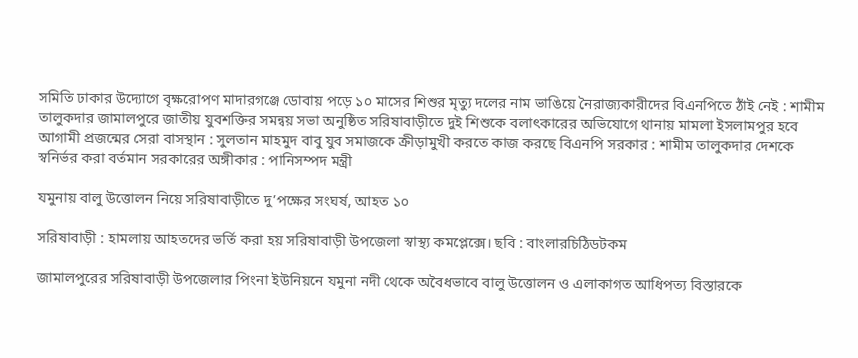সমিতি ঢাকার উদ্যোগে বৃক্ষরোপণ মাদারগঞ্জে ডোবায় পড়ে ১০ মাসের শিশুর মৃত্যু দলের নাম ভাঙিয়ে নৈরাজ্যকারীদের বিএনপিতে ঠাঁই নেই : শামীম তালুকদার জামালপুরে জাতীয় যুবশক্তির সমন্বয় সভা অনুষ্ঠিত সরিষাবাড়ীতে দুই শিশুকে বলাৎকারের অভিযোগে থানায় মামলা ইসলামপুর হবে আগামী প্রজন্মের সেরা বাসস্থান : সুলতান মাহমুদ বাবু যুব সমাজকে ক্রীড়ামুখী করতে কাজ করছে বিএনপি সরকার : শামীম তালুকদার দেশকে স্বনির্ভর করা বর্তমান সরকারের অঙ্গীকার : পানিসম্পদ মন্ত্রী

যমুনায় বালু উত্তোলন নিয়ে সরিষাবাড়ীতে দু’পক্ষের সংঘর্ষ, আহত ১০

সরিষাবাড়ী : হামলায় আহতদের ভর্তি করা হয় সরিষাবাড়ী উপজেলা স্বাস্থ্য কমপ্লেক্সে। ছবি : বাংলারচিঠিডটকম

জামালপুরের সরিষাবাড়ী উপজেলার পিংনা ইউনিয়নে যমুনা নদী থেকে অবৈধভাবে বালু উত্তোলন ও এলাকাগত আধিপত্য বিস্তারকে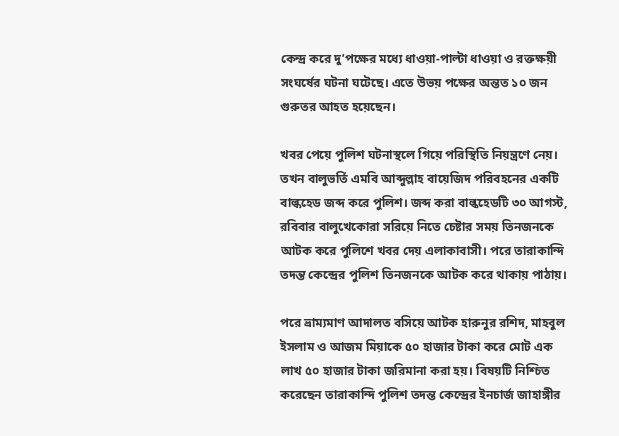কেন্দ্র করে দু’পক্ষের মধ্যে ধাওয়া-পাল্টা ধাওয়া ও রক্তক্ষয়ী সংঘর্ষের ঘটনা ঘটেছে। এতে উভয় পক্ষের অন্তত ১০ জন গুরুতর আহত হয়েছেন।

খবর পেয়ে পুলিশ ঘটনাস্থলে গিয়ে পরিস্থিতি নিয়ন্ত্রণে নেয়। তখন বালুভর্তি এমবি আব্দুল্লাহ বায়েজিদ পরিবহনের একটি বাল্কহেড জব্দ করে পুলিশ। জব্দ করা বাল্কহেডটি ৩০ আগস্ট, রবিবার বালুখেকোরা সরিয়ে নিতে চেষ্টার সময় তিনজনকে আটক করে পুলিশে খবর দেয় এলাকাবাসী। পরে তারাকান্দি তদন্ত কেন্দ্রের পুলিশ তিনজনকে আটক করে থাকায় পাঠায়।

পরে ভ্রাম্যমাণ আদালত বসিয়ে আটক হারুনুর রশিদ, মাহবুল ইসলাম ও আজম মিয়াকে ৫০ হাজার টাকা করে মোট এক লাখ ৫০ হাজার টাকা জরিমানা করা হয়। বিষয়টি নিশ্চিত করেছেন তারাকান্দি পুলিশ তদন্ত কেন্দ্রের ইনচার্জ জাহাঙ্গীর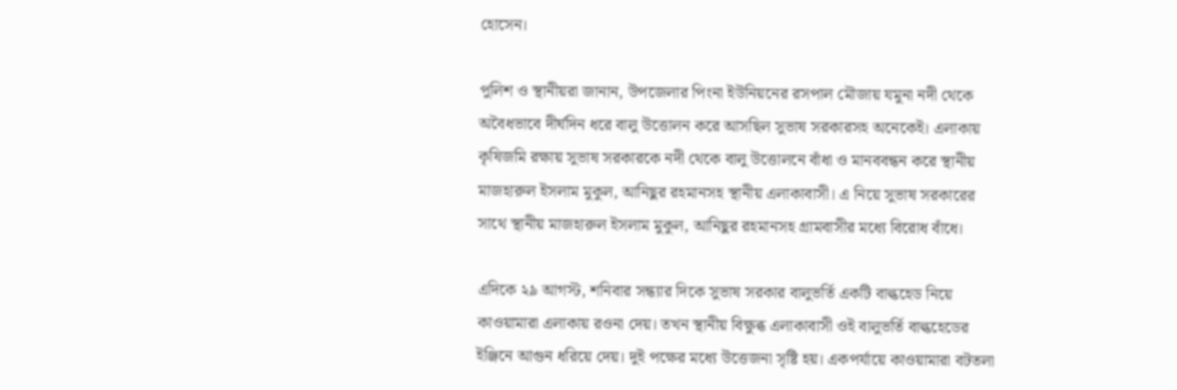হোসেন।

পুলিশ ও স্থানীয়রা জানান, উপজেলার পিংনা ইউনিয়নের রসপাল মৌজায় যমুনা নদী থেকে অবৈধভাবে দীর্ঘদিন ধরে বালু উত্তোলন করে আসছিল সুভাষ সরকারসহ অনেকেই। এলাকায় কৃষিজমি রক্ষায় সুভাষ সরকারকে নদী থেকে বালু উত্তোলনে বাঁধা ও মানববন্ধন করে স্থানীয় মাজহারুল ইসলাম মুকুল, আনিছুর রহমানসহ স্থানীয় এলাকাবাসী। এ নিয়ে সুভাষ সরকারের সাথে স্থানীয় মাজহারুল ইসলাম মুকুল, আনিছুর রহমানসহ গ্রামবাসীর মধ্যে বিরোধ বাঁধে।

এদিকে ২৯ আগস্ট, শনিবার সন্ধ্যার দিকে সুভাষ সরকার বালুভর্তি একটি বাল্কহেড নিয়ে কাওয়ামারা এলাকায় রওনা দেয়। তখন স্থানীয় বিক্ষুব্ধ এলাকাবাসী ওই বালুভর্তি বাল্কহেডের ইঞ্জিনে আগুন ধরিয়ে দেয়। দুই পক্ষের মধ্যে উত্তেজনা সৃষ্টি হয়। একপর্যায়ে কাওয়ামারা বটতলা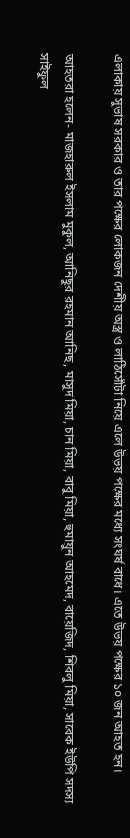এলাকায় সুভাষ সরকার ও তার পক্ষের লোকজন দেশীয় অস্ত্র ও লাঠিসোঁটা নিয়ে এলে উভয় পক্ষের মধ্যে সংঘর্ষ বাধে। এতে উভয় পক্ষের ১০ জন আহত হন।

আহতরা হলেন- মাজহারুল ইসলাম মুকুল, আনিছুর রহমান আনিছ, মাসুদ মিয়া, চান মিয়া, বাবু মিয়া, হুমায়ুন আহমেদ, বায়েজিদ, শিবলু মিয়া, সাবেক ইউপি সদস্য সাইফুল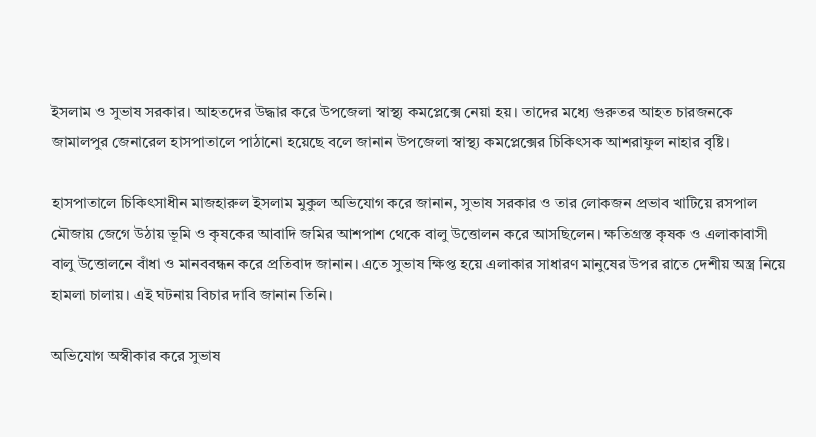ইসলাম ও সুভাষ সরকার। আহতদের উদ্ধার করে উপজেলা স্বাস্থ্য কমপ্লেক্সে নেয়া হয়। তাদের মধ্যে গুরুতর আহত চারজনকে জামালপুর জেনারেল হাসপাতালে পাঠানো হয়েছে বলে জানান উপজেলা স্বাস্থ্য কমপ্লেক্সের চিকিৎসক আশরাফুল নাহার বৃষ্টি।

হাসপাতালে চিকিৎসাধীন মাজহারুল ইসলাম মুকুল অভিযোগ করে জানান, সুভাষ সরকার ও তার লোকজন প্রভাব খাটিয়ে রসপাল মৌজায় জেগে উঠায় ভূমি ও কৃষকের আবাদি জমির আশপাশ থেকে বালু উত্তোলন করে আসছিলেন। ক্ষতিগ্রস্ত কৃষক ও এলাকাবাসী বালু উত্তোলনে বাঁধা ও মানববন্ধন করে প্রতিবাদ জানান। এতে সুভাষ ক্ষিপ্ত হয়ে এলাকার সাধারণ মানুষের উপর রাতে দেশীয় অস্ত্র নিয়ে হামলা চালায়। এই ঘটনায় বিচার দাবি জানান তিনি।

অভিযোগ অস্বীকার করে সুভাষ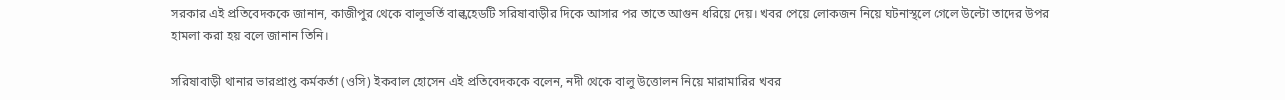সরকার এই প্রতিবেদককে জানান, কাজীপুর থেকে বালুভর্তি বাল্কহেডটি সরিষাবাড়ীর দিকে আসার পর তাতে আগুন ধরিয়ে দেয়। খবর পেয়ে লোকজন নিয়ে ঘটনাস্থলে গেলে উল্টো তাদের উপর হামলা করা হয় বলে জানান তিনি।

সরিষাবাড়ী থানার ভারপ্রাপ্ত কর্মকর্তা (ওসি) ইকবাল হোসেন এই প্রতিবেদককে বলেন, নদী থেকে বালু উত্তোলন নিয়ে মারামারির খবর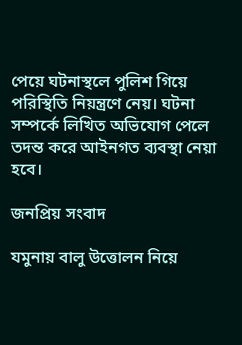পেয়ে ঘটনাস্থলে পুলিশ গিয়ে পরিস্থিতি নিয়ন্ত্রণে নেয়। ঘটনা সম্পর্কে লিখিত অভিযোগ পেলে তদন্ত করে আইনগত ব্যবস্থা নেয়া হবে।

জনপ্রিয় সংবাদ

যমুনায় বালু উত্তোলন নিয়ে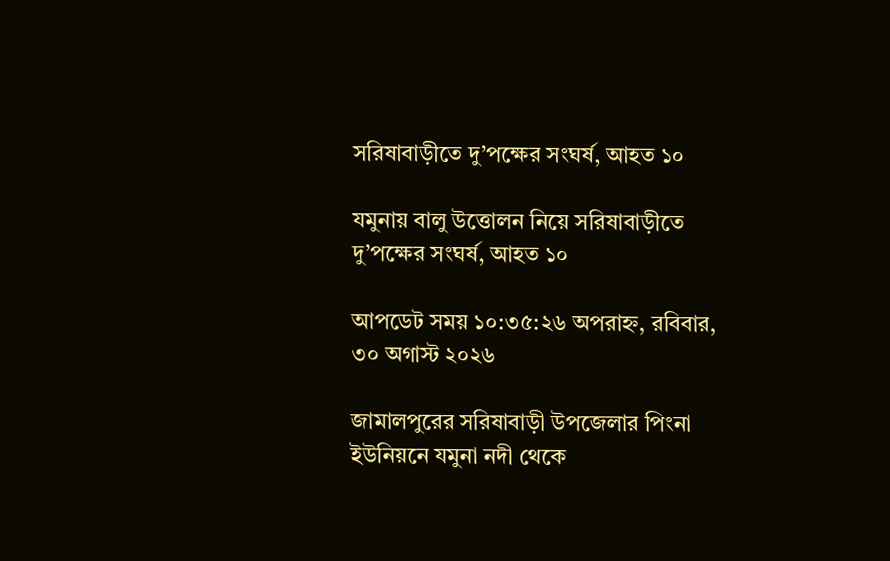সরিষাবাড়ীতে দু’পক্ষের সংঘর্ষ, আহত ১০

যমুনায় বালু উত্তোলন নিয়ে সরিষাবাড়ীতে দু’পক্ষের সংঘর্ষ, আহত ১০

আপডেট সময় ১০:৩৫:২৬ অপরাহ্ন, রবিবার, ৩০ অগাস্ট ২০২৬

জামালপুরের সরিষাবাড়ী উপজেলার পিংনা ইউনিয়নে যমুনা নদী থেকে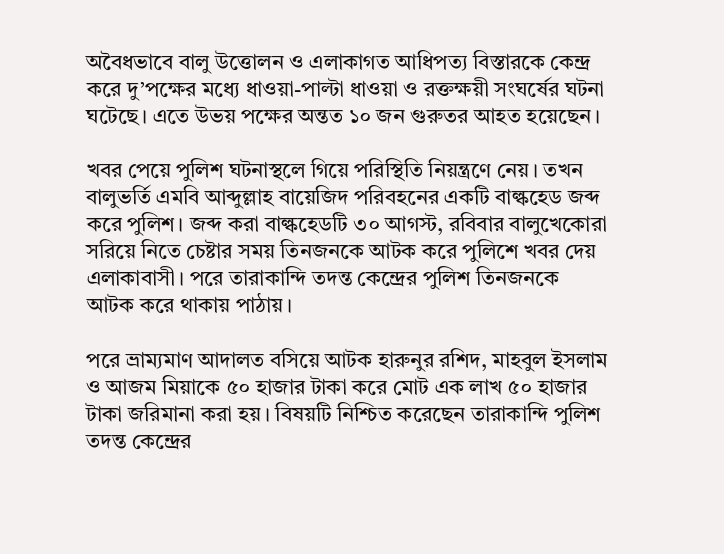অবৈধভাবে বালু উত্তোলন ও এলাকাগত আধিপত্য বিস্তারকে কেন্দ্র করে দু’পক্ষের মধ্যে ধাওয়া-পাল্টা ধাওয়া ও রক্তক্ষয়ী সংঘর্ষের ঘটনা ঘটেছে। এতে উভয় পক্ষের অন্তত ১০ জন গুরুতর আহত হয়েছেন।

খবর পেয়ে পুলিশ ঘটনাস্থলে গিয়ে পরিস্থিতি নিয়ন্ত্রণে নেয়। তখন বালুভর্তি এমবি আব্দুল্লাহ বায়েজিদ পরিবহনের একটি বাল্কহেড জব্দ করে পুলিশ। জব্দ করা বাল্কহেডটি ৩০ আগস্ট, রবিবার বালুখেকোরা সরিয়ে নিতে চেষ্টার সময় তিনজনকে আটক করে পুলিশে খবর দেয় এলাকাবাসী। পরে তারাকান্দি তদন্ত কেন্দ্রের পুলিশ তিনজনকে আটক করে থাকায় পাঠায়।

পরে ভ্রাম্যমাণ আদালত বসিয়ে আটক হারুনুর রশিদ, মাহবুল ইসলাম ও আজম মিয়াকে ৫০ হাজার টাকা করে মোট এক লাখ ৫০ হাজার টাকা জরিমানা করা হয়। বিষয়টি নিশ্চিত করেছেন তারাকান্দি পুলিশ তদন্ত কেন্দ্রের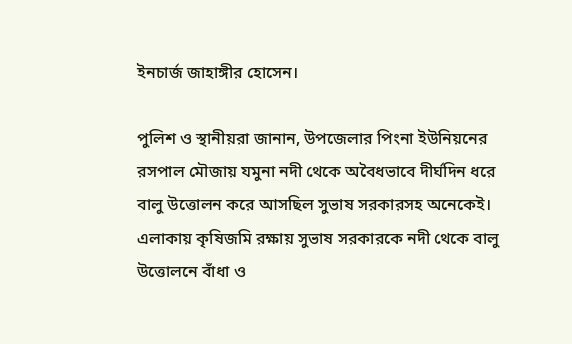ইনচার্জ জাহাঙ্গীর হোসেন।

পুলিশ ও স্থানীয়রা জানান, উপজেলার পিংনা ইউনিয়নের রসপাল মৌজায় যমুনা নদী থেকে অবৈধভাবে দীর্ঘদিন ধরে বালু উত্তোলন করে আসছিল সুভাষ সরকারসহ অনেকেই। এলাকায় কৃষিজমি রক্ষায় সুভাষ সরকারকে নদী থেকে বালু উত্তোলনে বাঁধা ও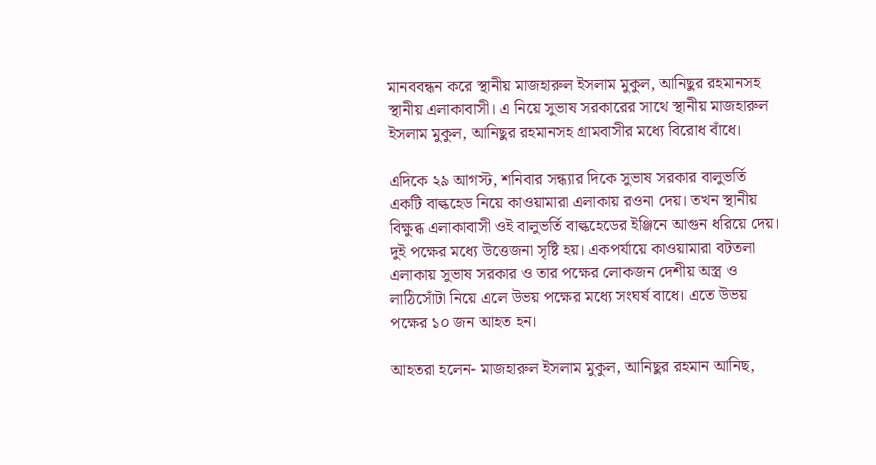মানববন্ধন করে স্থানীয় মাজহারুল ইসলাম মুকুল, আনিছুর রহমানসহ স্থানীয় এলাকাবাসী। এ নিয়ে সুভাষ সরকারের সাথে স্থানীয় মাজহারুল ইসলাম মুকুল, আনিছুর রহমানসহ গ্রামবাসীর মধ্যে বিরোধ বাঁধে।

এদিকে ২৯ আগস্ট, শনিবার সন্ধ্যার দিকে সুভাষ সরকার বালুভর্তি একটি বাল্কহেড নিয়ে কাওয়ামারা এলাকায় রওনা দেয়। তখন স্থানীয় বিক্ষুব্ধ এলাকাবাসী ওই বালুভর্তি বাল্কহেডের ইঞ্জিনে আগুন ধরিয়ে দেয়। দুই পক্ষের মধ্যে উত্তেজনা সৃষ্টি হয়। একপর্যায়ে কাওয়ামারা বটতলা এলাকায় সুভাষ সরকার ও তার পক্ষের লোকজন দেশীয় অস্ত্র ও লাঠিসোঁটা নিয়ে এলে উভয় পক্ষের মধ্যে সংঘর্ষ বাধে। এতে উভয় পক্ষের ১০ জন আহত হন।

আহতরা হলেন- মাজহারুল ইসলাম মুকুল, আনিছুর রহমান আনিছ,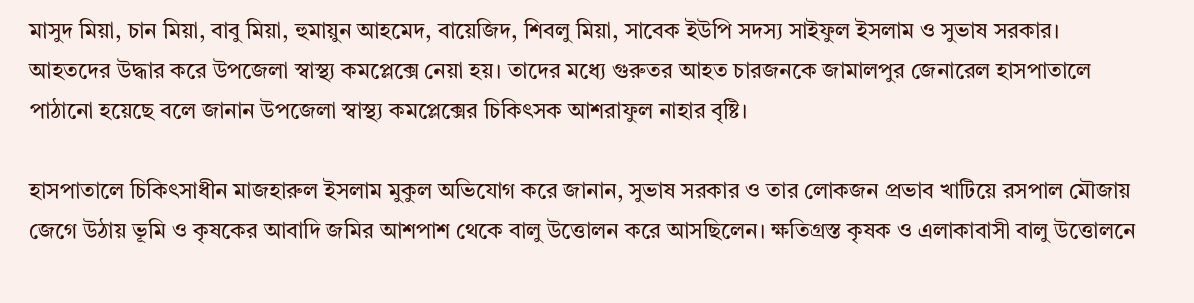মাসুদ মিয়া, চান মিয়া, বাবু মিয়া, হুমায়ুন আহমেদ, বায়েজিদ, শিবলু মিয়া, সাবেক ইউপি সদস্য সাইফুল ইসলাম ও সুভাষ সরকার। আহতদের উদ্ধার করে উপজেলা স্বাস্থ্য কমপ্লেক্সে নেয়া হয়। তাদের মধ্যে গুরুতর আহত চারজনকে জামালপুর জেনারেল হাসপাতালে পাঠানো হয়েছে বলে জানান উপজেলা স্বাস্থ্য কমপ্লেক্সের চিকিৎসক আশরাফুল নাহার বৃষ্টি।

হাসপাতালে চিকিৎসাধীন মাজহারুল ইসলাম মুকুল অভিযোগ করে জানান, সুভাষ সরকার ও তার লোকজন প্রভাব খাটিয়ে রসপাল মৌজায় জেগে উঠায় ভূমি ও কৃষকের আবাদি জমির আশপাশ থেকে বালু উত্তোলন করে আসছিলেন। ক্ষতিগ্রস্ত কৃষক ও এলাকাবাসী বালু উত্তোলনে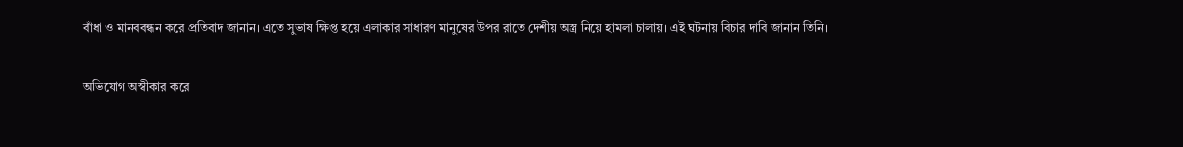বাঁধা ও মানববন্ধন করে প্রতিবাদ জানান। এতে সুভাষ ক্ষিপ্ত হয়ে এলাকার সাধারণ মানুষের উপর রাতে দেশীয় অস্ত্র নিয়ে হামলা চালায়। এই ঘটনায় বিচার দাবি জানান তিনি।

অভিযোগ অস্বীকার করে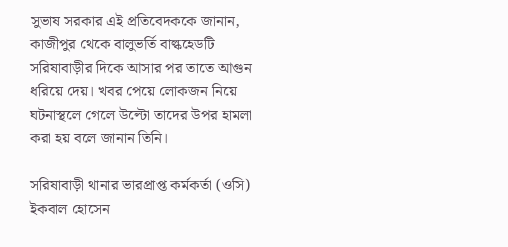সুভাষ সরকার এই প্রতিবেদককে জানান, কাজীপুর থেকে বালুভর্তি বাল্কহেডটি সরিষাবাড়ীর দিকে আসার পর তাতে আগুন ধরিয়ে দেয়। খবর পেয়ে লোকজন নিয়ে ঘটনাস্থলে গেলে উল্টো তাদের উপর হামলা করা হয় বলে জানান তিনি।

সরিষাবাড়ী থানার ভারপ্রাপ্ত কর্মকর্তা (ওসি) ইকবাল হোসেন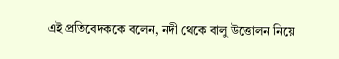এই প্রতিবেদককে বলেন, নদী থেকে বালু উত্তোলন নিয়ে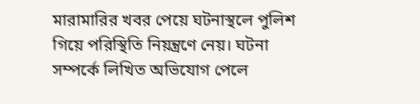মারামারির খবর পেয়ে ঘটনাস্থলে পুলিশ গিয়ে পরিস্থিতি নিয়ন্ত্রণে নেয়। ঘটনা সম্পর্কে লিখিত অভিযোগ পেলে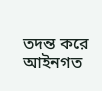তদন্ত করে আইনগত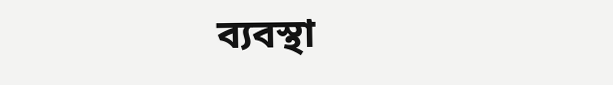ব্যবস্থা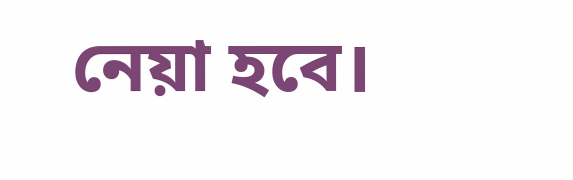নেয়া হবে।